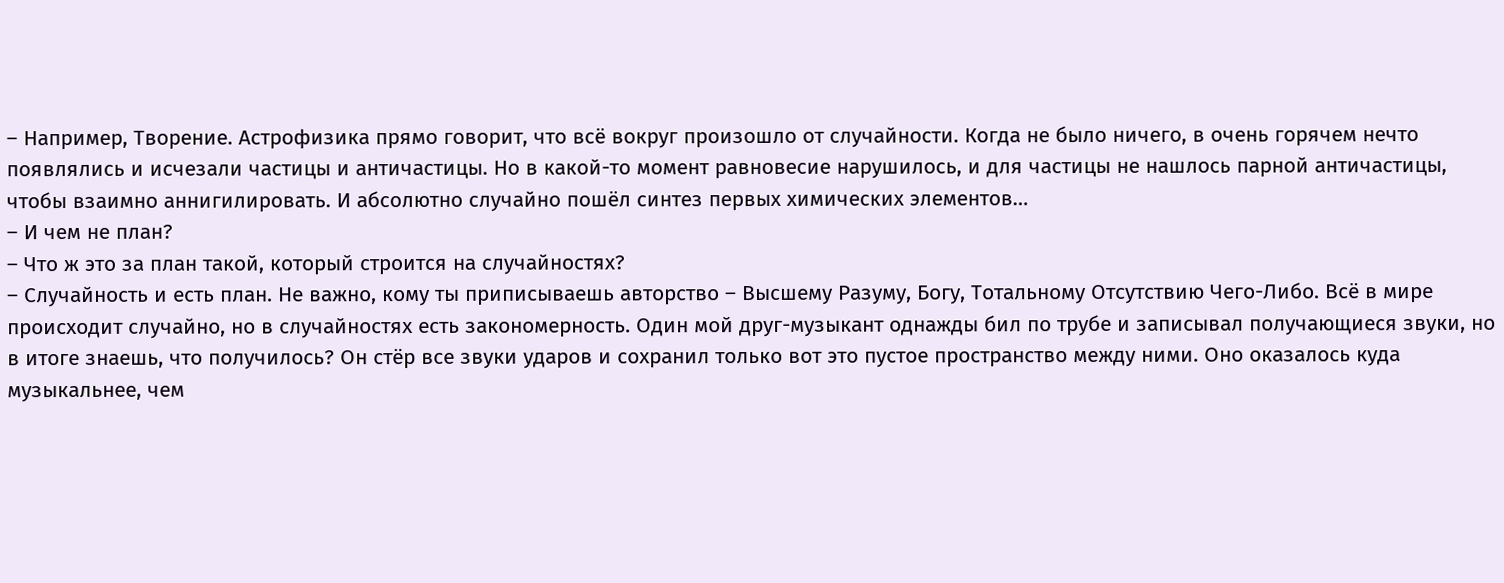– Например, Творение. Астрофизика прямо говорит, что всё вокруг произошло от случайности. Когда не было ничего, в очень горячем нечто появлялись и исчезали частицы и античастицы. Но в какой-то момент равновесие нарушилось, и для частицы не нашлось парной античастицы, чтобы взаимно аннигилировать. И абсолютно случайно пошёл синтез первых химических элементов…
– И чем не план?
– Что ж это за план такой, который строится на случайностях?
– Случайность и есть план. Не важно, кому ты приписываешь авторство – Высшему Разуму, Богу, Тотальному Отсутствию Чего-Либо. Всё в мире происходит случайно, но в случайностях есть закономерность. Один мой друг-музыкант однажды бил по трубе и записывал получающиеся звуки, но в итоге знаешь, что получилось? Он стёр все звуки ударов и сохранил только вот это пустое пространство между ними. Оно оказалось куда музыкальнее, чем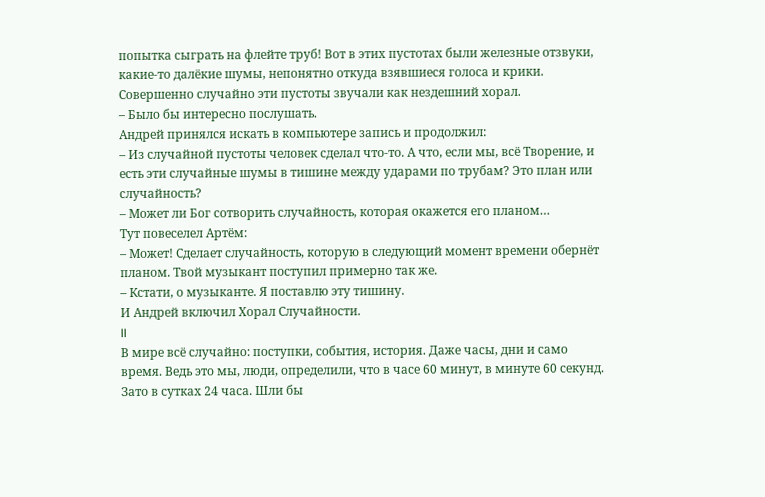попытка сыграть на флейте труб! Вот в этих пустотах были железные отзвуки, какие-то далёкие шумы, непонятно откуда взявшиеся голоса и крики. Совершенно случайно эти пустоты звучали как нездешний хорал.
– Было бы интересно послушать.
Андрей принялся искать в компьютере запись и продолжил:
– Из случайной пустоты человек сделал что-то. А что, если мы, всё Творение, и есть эти случайные шумы в тишине между ударами по трубам? Это план или случайность?
– Может ли Бог сотворить случайность, которая окажется его планом…
Тут повеселел Артём:
– Может! Сделает случайность, которую в следующий момент времени обернёт планом. Твой музыкант поступил примерно так же.
– Кстати, о музыканте. Я поставлю эту тишину.
И Андрей включил Хорал Случайности.
II
В мире всё случайно: поступки, события, история. Даже часы, дни и само время. Ведь это мы, люди, определили, что в часе 60 минут, в минуте 60 секунд. Зато в сутках 24 часа. Шли бы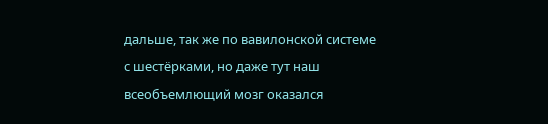дальше, так же по вавилонской системе с шестёрками, но даже тут наш всеобъемлющий мозг оказался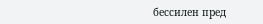бессилен пред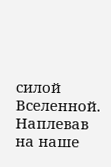силой Вселенной. Наплевав на наше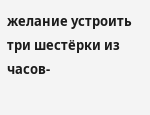желание устроить три шестёрки из часов-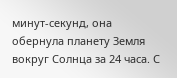минут-секунд, она обернула планету Земля вокруг Солнца за 24 часа. С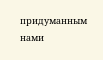придуманным нами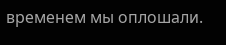временем мы оплошали.